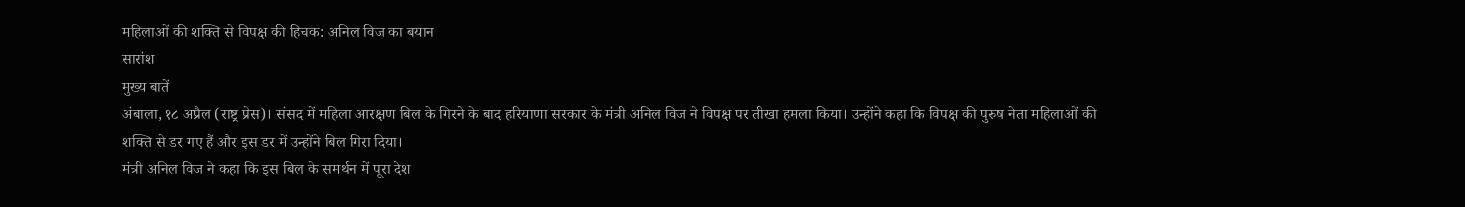महिलाओं की शक्ति से विपक्ष की हिचक: अनिल विज का बयान
सारांश
मुख्य बातें
अंबाला, १८ अप्रैल (राष्ट्र प्रेस)। संसद में महिला आरक्षण बिल के गिरने के बाद हरियाणा सरकार के मंत्री अनिल विज ने विपक्ष पर तीखा हमला किया। उन्होंने कहा कि विपक्ष की पुरुष नेता महिलाओं की शक्ति से डर गए हैं और इस डर में उन्होंने बिल गिरा दिया।
मंत्री अनिल विज ने कहा कि इस बिल के समर्थन में पूरा देश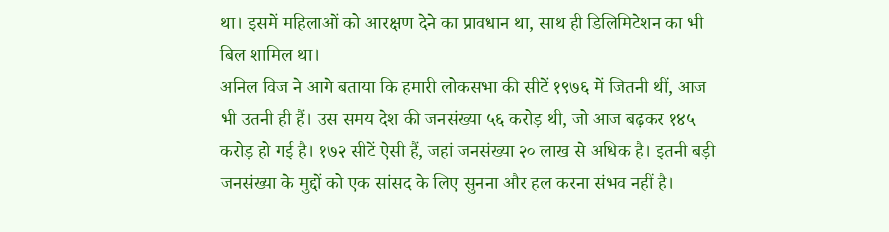था। इसमें महिलाओं को आरक्षण देने का प्रावधान था, साथ ही डिलिमिटेशन का भी बिल शामिल था।
अनिल विज ने आगे बताया कि हमारी लोकसभा की सीटें १९७६ में जितनी थीं, आज भी उतनी ही हैं। उस समय देश की जनसंख्या ५६ करोड़ थी, जो आज बढ़कर १४५ करोड़ हो गई है। १७२ सीटें ऐसी हैं, जहां जनसंख्या २० लाख से अधिक है। इतनी बड़ी जनसंख्या के मुद्दों को एक सांसद के लिए सुनना और हल करना संभव नहीं है।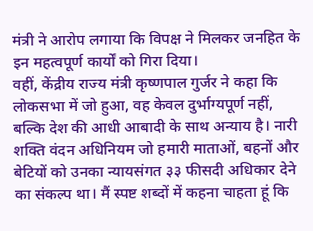मंत्री ने आरोप लगाया कि विपक्ष ने मिलकर जनहित के इन महत्वपूर्ण कार्यों को गिरा दिया।
वहीं, केंद्रीय राज्य मंत्री कृष्णपाल गुर्जर ने कहा कि लोकसभा में जो हुआ, वह केवल दुर्भाग्यपूर्ण नहीं, बल्कि देश की आधी आबादी के साथ अन्याय है। नारी शक्ति वंदन अधिनियम जो हमारी माताओं, बहनों और बेटियों को उनका न्यायसंगत ३३ फीसदी अधिकार देने का संकल्प था। मैं स्पष्ट शब्दों में कहना चाहता हूं कि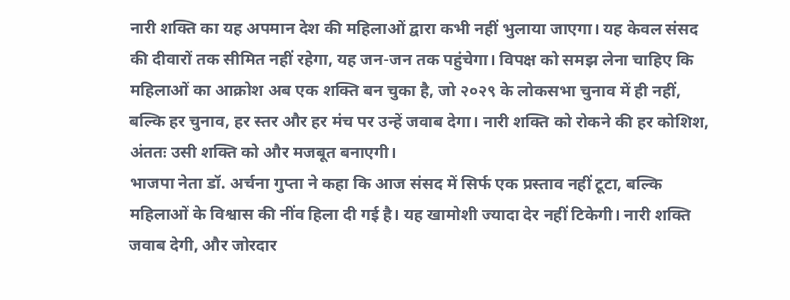नारी शक्ति का यह अपमान देश की महिलाओं द्वारा कभी नहीं भुलाया जाएगा। यह केवल संसद की दीवारों तक सीमित नहीं रहेगा, यह जन-जन तक पहुंचेगा। विपक्ष को समझ लेना चाहिए कि महिलाओं का आक्रोश अब एक शक्ति बन चुका है, जो २०२९ के लोकसभा चुनाव में ही नहीं, बल्कि हर चुनाव, हर स्तर और हर मंच पर उन्हें जवाब देगा। नारी शक्ति को रोकने की हर कोशिश, अंततः उसी शक्ति को और मजबूत बनाएगी।
भाजपा नेता डॉ. अर्चना गुप्ता ने कहा कि आज संसद में सिर्फ एक प्रस्ताव नहीं टूटा, बल्कि महिलाओं के विश्वास की नींव हिला दी गई है। यह खामोशी ज्यादा देर नहीं टिकेगी। नारी शक्ति जवाब देगी, और जोरदार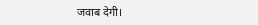जवाब देगी।